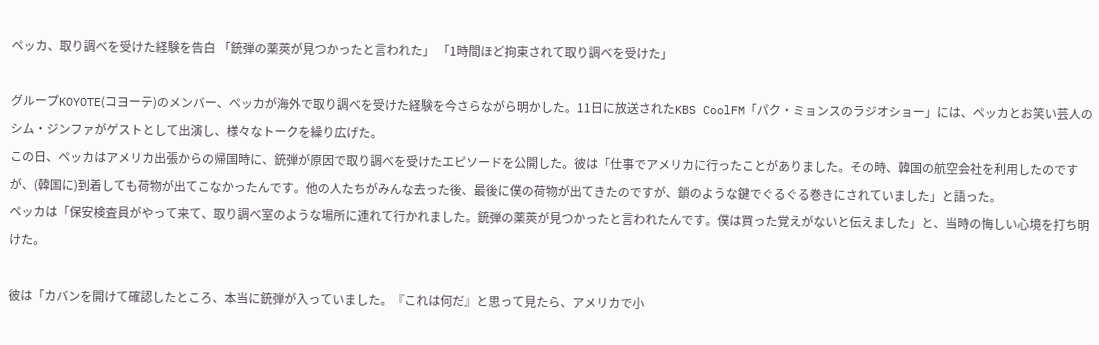ペッカ、取り調べを受けた経験を告白 「銃弾の薬莢が見つかったと言われた」 「1時間ほど拘束されて取り調べを受けた」

グループKOYOTE(コヨーテ)のメンバー、ペッカが海外で取り調べを受けた経験を今さらながら明かした。11日に放送されたKBS CoolFM「パク・ミョンスのラジオショー」には、ペッカとお笑い芸人のシム・ジンファがゲストとして出演し、様々なトークを繰り広げた。
この日、ペッカはアメリカ出張からの帰国時に、銃弾が原因で取り調べを受けたエピソードを公開した。彼は「仕事でアメリカに行ったことがありました。その時、韓国の航空会社を利用したのですが、(韓国に)到着しても荷物が出てこなかったんです。他の人たちがみんな去った後、最後に僕の荷物が出てきたのですが、鎖のような鍵でぐるぐる巻きにされていました」と語った。
ペッカは「保安検査員がやって来て、取り調べ室のような場所に連れて行かれました。銃弾の薬莢が見つかったと言われたんです。僕は買った覚えがないと伝えました」と、当時の悔しい心境を打ち明けた。

彼は「カバンを開けて確認したところ、本当に銃弾が入っていました。『これは何だ』と思って見たら、アメリカで小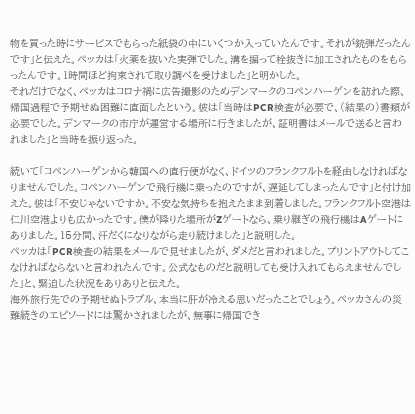物を買った時にサービスでもらった紙袋の中にいくつか入っていたんです。それが銃弾だったんです」と伝えた。ペッカは「火薬を抜いた実弾でした。溝を掘って栓抜きに加工されたものをもらったんです。1時間ほど拘束されて取り調べを受けました」と明かした。
それだけでなく、ペッカはコロナ禍に広告撮影のためデンマークのコペンハーゲンを訪れた際、帰国過程で予期せぬ困難に直面したという。彼は「当時はPCR検査が必要で、(結果の)書類が必要でした。デンマークの市庁が運営する場所に行きましたが、証明書はメールで送ると言われました」と当時を振り返った。

続いて「コペンハーゲンから韓国への直行便がなく、ドイツのフランクフルトを経由しなければなりませんでした。コペンハーゲンで飛行機に乗ったのですが、遅延してしまったんです」と付け加えた。彼は「不安じゃないですか。不安な気持ちを抱えたまま到着しました。フランクフルト空港は仁川空港よりも広かったです。僕が降りた場所がZゲートなら、乗り継ぎの飛行機はAゲートにありました。15分間、汗だくになりながら走り続けました」と説明した。
ペッカは「PCR検査の結果をメールで見せましたが、ダメだと言われました。プリントアウトしてこなければならないと言われたんです。公式なものだと説明しても受け入れてもらえませんでした」と、緊迫した状況をありありと伝えた。
海外旅行先での予期せぬトラブル、本当に肝が冷える思いだったことでしょう。ペッカさんの災難続きのエピソードには驚かされましたが、無事に帰国でき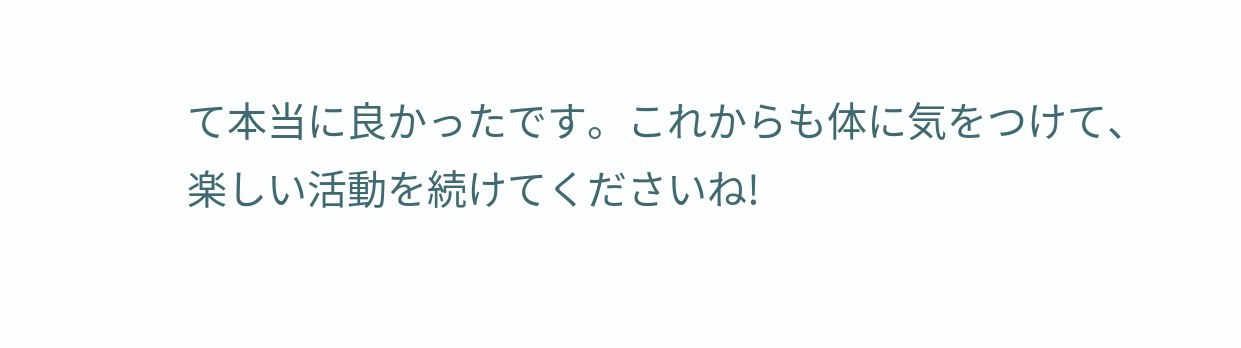て本当に良かったです。これからも体に気をつけて、楽しい活動を続けてくださいね!